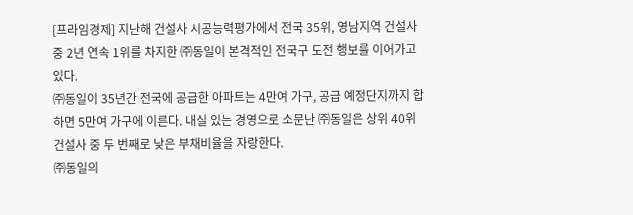[프라임경제] 지난해 건설사 시공능력평가에서 전국 35위, 영남지역 건설사 중 2년 연속 1위를 차지한 ㈜동일이 본격적인 전국구 도전 행보를 이어가고 있다.
㈜동일이 35년간 전국에 공급한 아파트는 4만여 가구, 공급 예정단지까지 합하면 5만여 가구에 이른다. 내실 있는 경영으로 소문난 ㈜동일은 상위 40위 건설사 중 두 번째로 낮은 부채비율을 자랑한다.
㈜동일의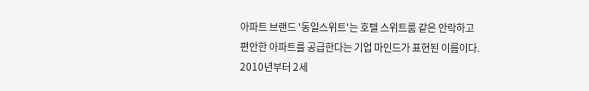아파트 브랜드 '동일스위트'는 호텔 스위트룸 같은 안락하고 편안한 아파트를 공급한다는 기업 마인드가 표현된 이름이다.
2010년부터 2세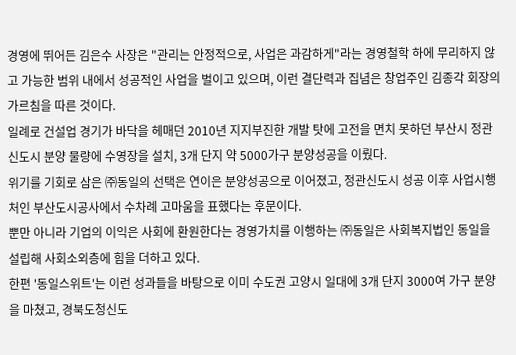경영에 뛰어든 김은수 사장은 "관리는 안정적으로, 사업은 과감하게"라는 경영철학 하에 무리하지 않고 가능한 범위 내에서 성공적인 사업을 벌이고 있으며, 이런 결단력과 집념은 창업주인 김종각 회장의 가르침을 따른 것이다.
일례로 건설업 경기가 바닥을 헤매던 2010년 지지부진한 개발 탓에 고전을 면치 못하던 부산시 정관신도시 분양 물량에 수영장을 설치, 3개 단지 약 5000가구 분양성공을 이뤘다.
위기를 기회로 삼은 ㈜동일의 선택은 연이은 분양성공으로 이어졌고, 정관신도시 성공 이후 사업시행처인 부산도시공사에서 수차례 고마움을 표했다는 후문이다.
뿐만 아니라 기업의 이익은 사회에 환원한다는 경영가치를 이행하는 ㈜동일은 사회복지법인 동일을 설립해 사회소외층에 힘을 더하고 있다.
한편 '동일스위트'는 이런 성과들을 바탕으로 이미 수도권 고양시 일대에 3개 단지 3000여 가구 분양을 마쳤고, 경북도청신도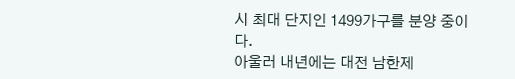시 최대 단지인 1499가구를 분양 중이다.
아울러 내년에는 대전 남한제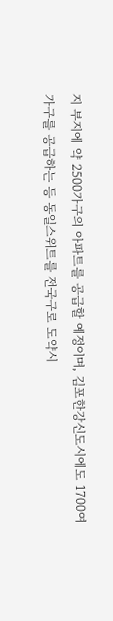지 부지에 약 2500가구의 아파트를 공급할 예정이며, 김포한강신도시에도 1700여 가구를 공급하는 등 동일스위트를 전국구로 도약시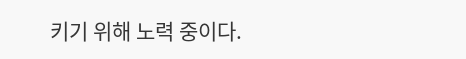키기 위해 노력 중이다.